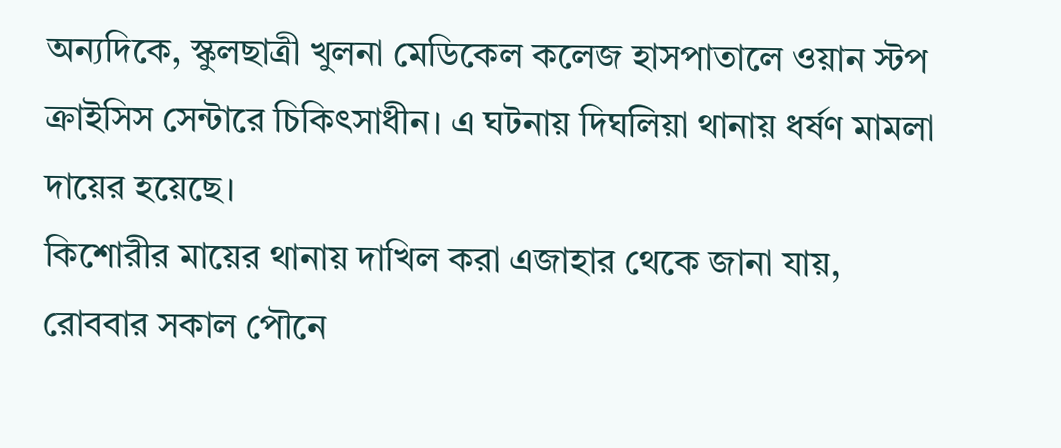অন্যদিকে, স্কুলছাত্রী খুলনা মেডিকেল কলেজ হাসপাতালে ওয়ান স্টপ ক্রাইসিস সেন্টারে চিকিৎসাধীন। এ ঘটনায় দিঘলিয়া থানায় ধর্ষণ মামলা দায়ের হয়েছে।
কিশোরীর মায়ের থানায় দাখিল করা এজাহার থেকে জানা যায়, রোববার সকাল পৌনে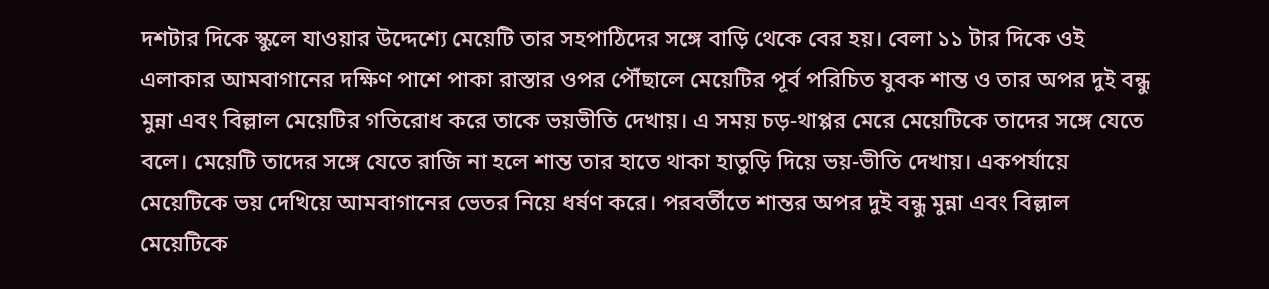দশটার দিকে স্কুলে যাওয়ার উদ্দেশ্যে মেয়েটি তার সহপাঠিদের সঙ্গে বাড়ি থেকে বের হয়। বেলা ১১ টার দিকে ওই এলাকার আমবাগানের দক্ষিণ পাশে পাকা রাস্তার ওপর পৌঁছালে মেয়েটির পূর্ব পরিচিত যুবক শান্ত ও তার অপর দুই বন্ধু মুন্না এবং বিল্লাল মেয়েটির গতিরোধ করে তাকে ভয়ভীতি দেখায়। এ সময় চড়-থাপ্পর মেরে মেয়েটিকে তাদের সঙ্গে যেতে বলে। মেয়েটি তাদের সঙ্গে যেতে রাজি না হলে শান্ত তার হাতে থাকা হাতুড়ি দিয়ে ভয়-ভীতি দেখায়। একপর্যায়ে মেয়েটিকে ভয় দেখিয়ে আমবাগানের ভেতর নিয়ে ধর্ষণ করে। পরবর্তীতে শান্তর অপর দুই বন্ধু মুন্না এবং বিল্লাল মেয়েটিকে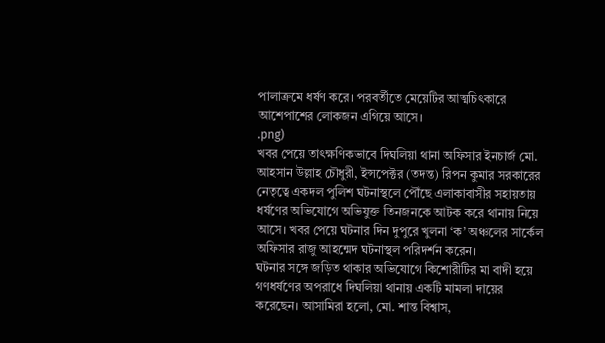পালাক্রমে ধর্ষণ করে। পরবর্তীতে মেয়েটির আত্মচিৎকারে আশেপাশের লোকজন এগিয়ে আসে।
.png)
খবর পেয়ে তাৎক্ষণিকভাবে দিঘলিয়া থানা অফিসার ইনচার্জ মো. আহসান উল্লাহ চৌধুরী, ইন্সপেক্টর (তদন্ত) রিপন কুমার সরকারের নেতৃত্বে একদল পুলিশ ঘটনাস্থলে পৌঁছে এলাকাবাসীর সহায়তায় ধর্ষণের অভিযোগে অভিযুক্ত তিনজনকে আটক করে থানায় নিয়ে আসে। খবর পেয়ে ঘটনার দিন দুপুরে খুলনা ‘ক’ অঞ্চলের সার্কেল অফিসার রাজু আহন্মেদ ঘটনাস্থল পরিদর্শন করেন।
ঘটনার সঙ্গে জড়িত থাকার অভিযোগে কিশোরীটির মা বাদী হয়ে গণধর্ষণের অপরাধে দিঘলিয়া থানায় একটি মামলা দায়ের করেছেন। আসামিরা হলো, মো. শান্ত বিশ্বাস,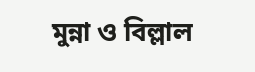মুন্না ও বিল্লাল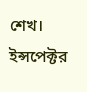শেখ।
ইন্সপেক্টর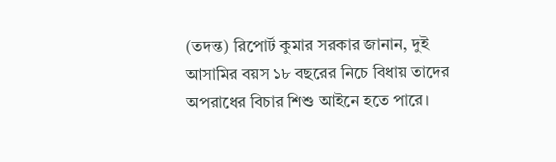(তদন্ত) রিপোর্ট কুমার সরকার জানান, দুই আসামির বয়স ১৮ বছরের নিচে বিধায় তাদের অপরাধের বিচার শিশু আইনে হতে পারে।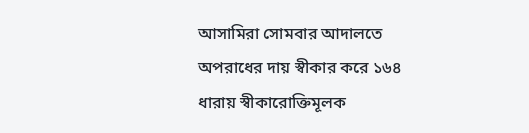আসামিরা সোমবার আদালতে অপরাধের দায় স্বীকার করে ১৬৪ ধারায় স্বীকারোক্তিমূলক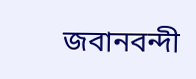জবানবন্দী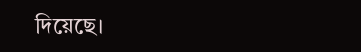দিয়েছে।